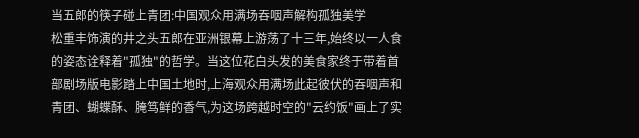当五郎的筷子碰上青团:中国观众用满场吞咽声解构孤独美学
松重丰饰演的井之头五郎在亚洲银幕上游荡了十三年,始终以一人食的姿态诠释着"孤独"的哲学。当这位花白头发的美食家终于带着首部剧场版电影踏上中国土地时,上海观众用满场此起彼伏的吞咽声和青团、蝴蝶酥、腌笃鲜的香气,为这场跨越时空的"云约饭"画上了实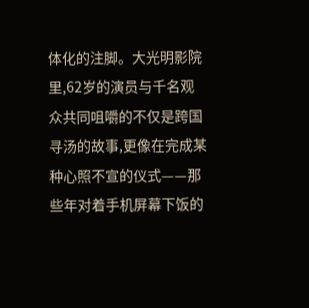体化的注脚。大光明影院里,62岁的演员与千名观众共同咀嚼的不仅是跨国寻汤的故事,更像在完成某种心照不宣的仪式——那些年对着手机屏幕下饭的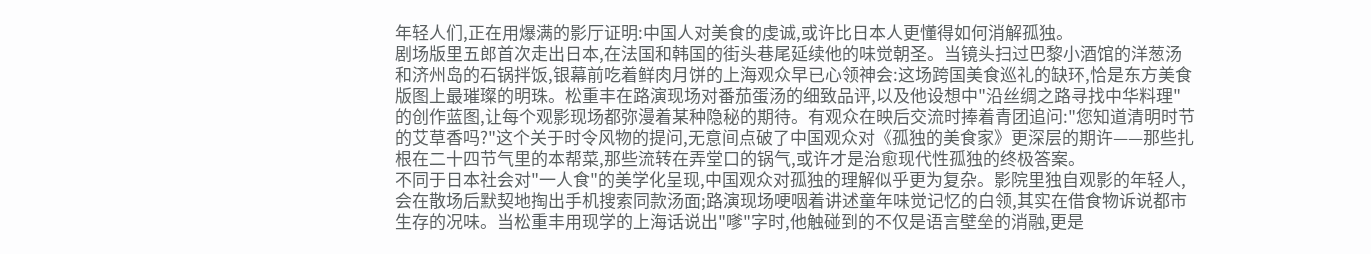年轻人们,正在用爆满的影厅证明:中国人对美食的虔诚,或许比日本人更懂得如何消解孤独。
剧场版里五郎首次走出日本,在法国和韩国的街头巷尾延续他的味觉朝圣。当镜头扫过巴黎小酒馆的洋葱汤和济州岛的石锅拌饭,银幕前吃着鲜肉月饼的上海观众早已心领神会:这场跨国美食巡礼的缺环,恰是东方美食版图上最璀璨的明珠。松重丰在路演现场对番茄蛋汤的细致品评,以及他设想中"沿丝绸之路寻找中华料理"的创作蓝图,让每个观影现场都弥漫着某种隐秘的期待。有观众在映后交流时捧着青团追问:"您知道清明时节的艾草香吗?"这个关于时令风物的提问,无意间点破了中国观众对《孤独的美食家》更深层的期许——那些扎根在二十四节气里的本帮菜,那些流转在弄堂口的锅气,或许才是治愈现代性孤独的终极答案。
不同于日本社会对"一人食"的美学化呈现,中国观众对孤独的理解似乎更为复杂。影院里独自观影的年轻人,会在散场后默契地掏出手机搜索同款汤面;路演现场哽咽着讲述童年味觉记忆的白领,其实在借食物诉说都市生存的况味。当松重丰用现学的上海话说出"嗲"字时,他触碰到的不仅是语言壁垒的消融,更是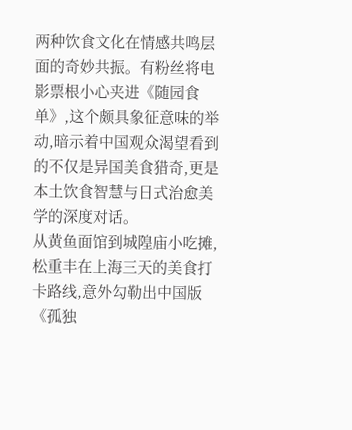两种饮食文化在情感共鸣层面的奇妙共振。有粉丝将电影票根小心夹进《随园食单》,这个颇具象征意味的举动,暗示着中国观众渴望看到的不仅是异国美食猎奇,更是本土饮食智慧与日式治愈美学的深度对话。
从黄鱼面馆到城隍庙小吃摊,松重丰在上海三天的美食打卡路线,意外勾勒出中国版《孤独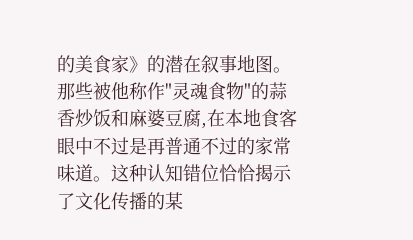的美食家》的潜在叙事地图。那些被他称作"灵魂食物"的蒜香炒饭和麻婆豆腐,在本地食客眼中不过是再普通不过的家常味道。这种认知错位恰恰揭示了文化传播的某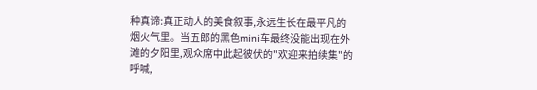种真谛:真正动人的美食叙事,永远生长在最平凡的烟火气里。当五郎的黑色mini车最终没能出现在外滩的夕阳里,观众席中此起彼伏的"欢迎来拍续集"的呼喊,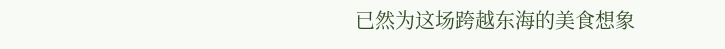已然为这场跨越东海的美食想象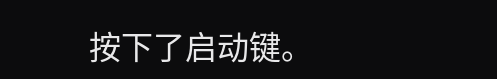按下了启动键。